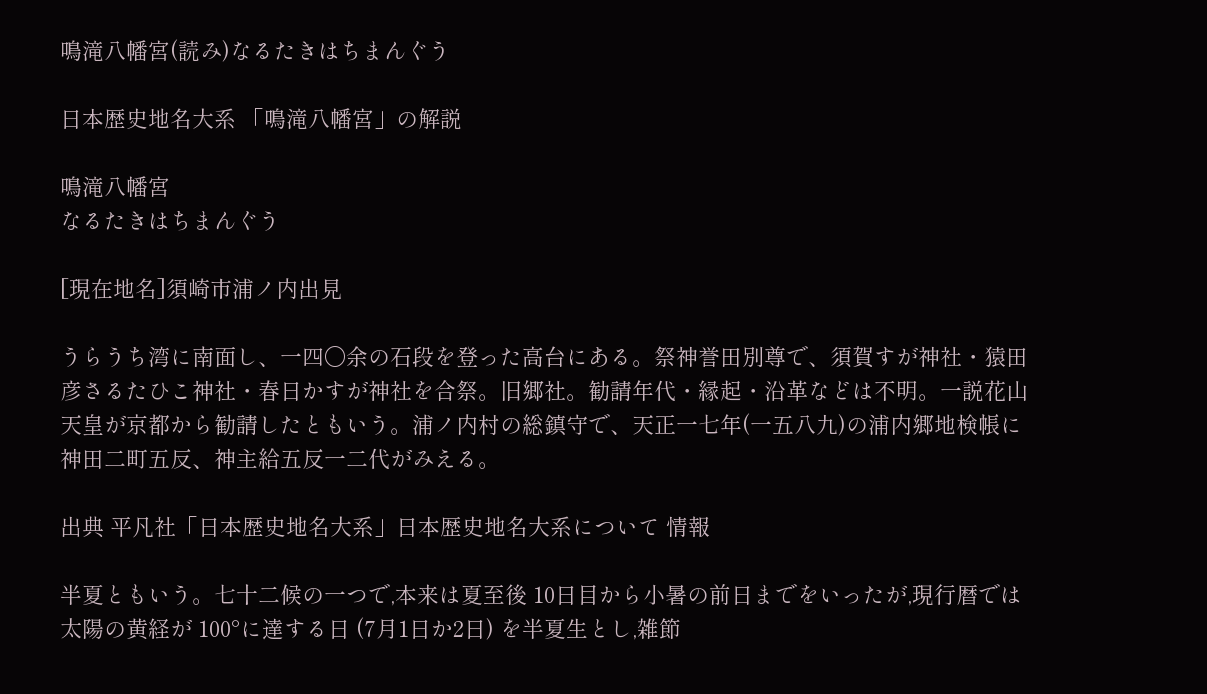鳴滝八幡宮(読み)なるたきはちまんぐう

日本歴史地名大系 「鳴滝八幡宮」の解説

鳴滝八幡宮
なるたきはちまんぐう

[現在地名]須崎市浦ノ内出見

うらうち湾に南面し、一四〇余の石段を登った高台にある。祭神誉田別尊で、須賀すが神社・猿田彦さるたひこ神社・春日かすが神社を合祭。旧郷社。勧請年代・縁起・沿革などは不明。一説花山天皇が京都から勧請したともいう。浦ノ内村の総鎮守で、天正一七年(一五八九)の浦内郷地検帳に神田二町五反、神主給五反一二代がみえる。

出典 平凡社「日本歴史地名大系」日本歴史地名大系について 情報

半夏ともいう。七十二候の一つで,本来は夏至後 10日目から小暑の前日までをいったが,現行暦では太陽の黄経が 100°に達する日 (7月1日か2日) を半夏生とし,雑節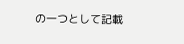の一つとして記載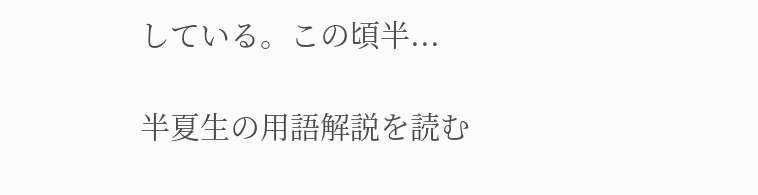している。この頃半...

半夏生の用語解説を読む